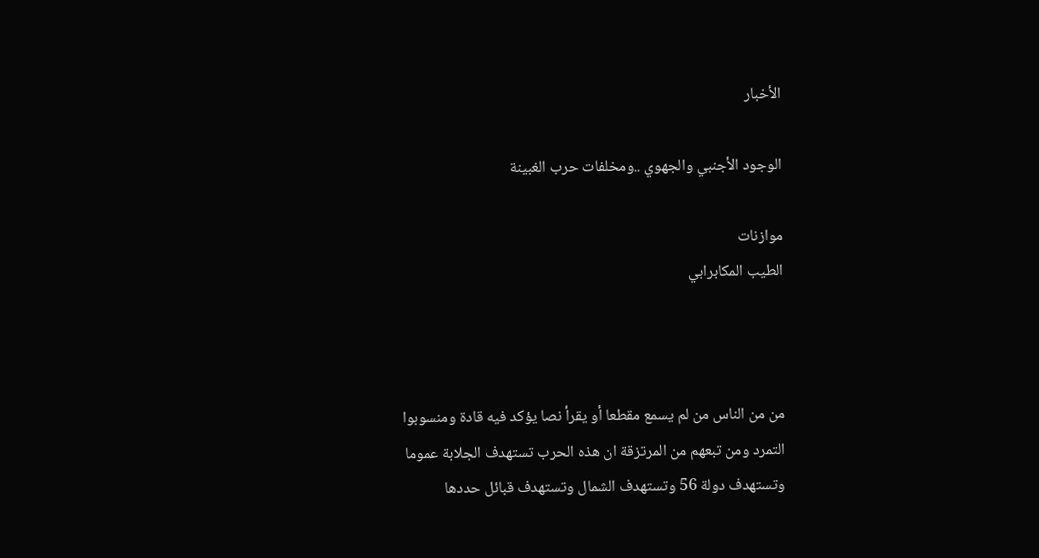الأخبار

الوجود الأجنبي والجهوي ..ومخلفات حرب الغبينة

موازنات
الطيب المكابرابي



من من الناس من لم يسمع مقطعا أو يقرأ نصا يؤكد فيه قادة ومنسوبوا التمرد ومن تبعهم من المرتزقة ان هذه الحرب تستهدف الجلابة عموما وتستهدف دولة 56 وتستهدف الشمال وتستهدف قبائل حددها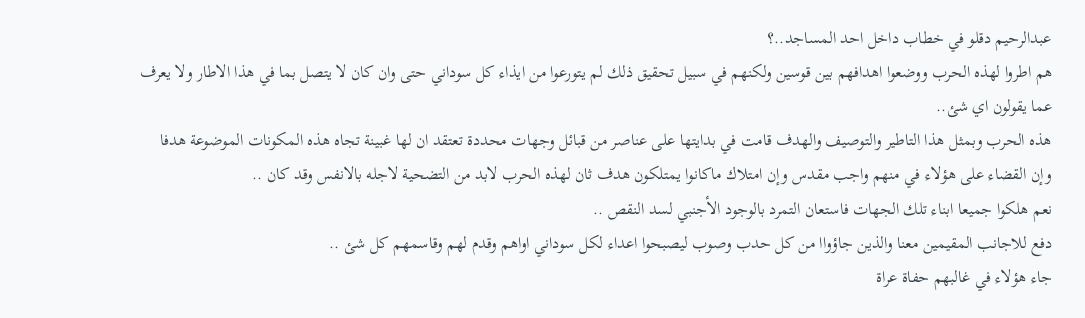عبدالرحيم دقلو في خطاب داخل احد المساجد..؟
هم اطروا لهذه الحرب ووضعوا اهدافهم بين قوسين ولكنهم في سبيل تحقيق ذلك لم يتورعوا من ايذاء كل سوداني حتى وان كان لا يتصل بما في هذا الاطار ولا يعرف عما يقولون اي شئ..
هذه الحرب وبمثل هذا التاطير والتوصيف والهدف قامت في بدايتها على عناصر من قبائل وجهات محددة تعتقد ان لها غبينة تجاه هذه المكونات الموضوعة هدفا وإن القضاء على هؤلاء في منهم واجب مقدس وإن امتلاك ماكانوا يمتلكون هدف ثان لهذه الحرب لابد من التضحية لاجله بالانفس وقد كان ..
نعم هلكوا جميعا ابناء تلك الجهات فاستعان التمرد بالوجود الأجنبي لسد النقص ..
دفع للاجانب المقيمين معنا والذين جاؤواا من كل حدب وصوب ليصبحوا اعداء لكل سوداني اواهم وقدم لهم وقاسمهم كل شئ ..
جاء هؤلاء في غالبهم حفاة عراة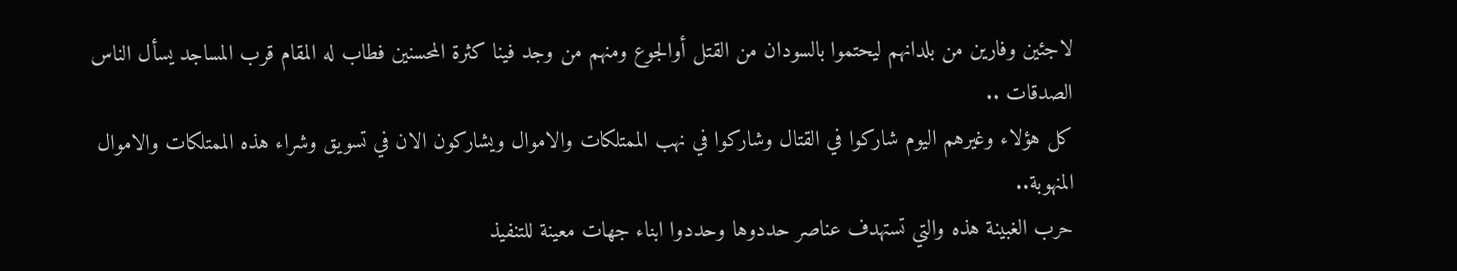لاجئين وفارين من بلدانهم ليحتموا بالسودان من القتل أوالجوع ومنهم من وجد فينا كثرة المحسنين فطاب له المقام قرب المساجد يسأل الناس الصدقات ..
كل هؤلاء وغيرهم اليوم شاركوا في القتال وشاركوا في نهب الممتلكات والاموال ويشاركون الان في تسويق وشراء هذه الممتلكات والاموال المنهوبة..
حرب الغبينة هذه والتي تستهدف عناصر حددوها وحددوا ابناء جهات معينة للتنفيذ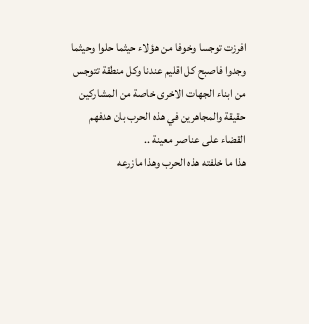افرزت توجسا وخوفا من هؤلاء حيثما حلوا وحيثما وجدوا فاصبح كل اقليم عندنا وكل منطقة تتوجس من ابناء الجهات الاخرى خاصة من المشاركين حقيقة والمجاهرين في هذه الحرب بان هدفهم القضاء على عناصر معينة ..
هذا ما خلفته هذه الحرب وهذا مازرعه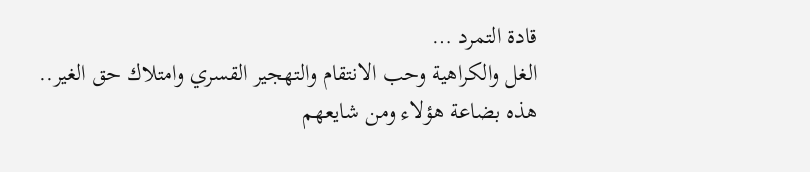قادة التمرد …
الغل والكراهية وحب الانتقام والتهجير القسري وامتلاك حق الغير..
هذه بضاعة هؤلاء ومن شايعهم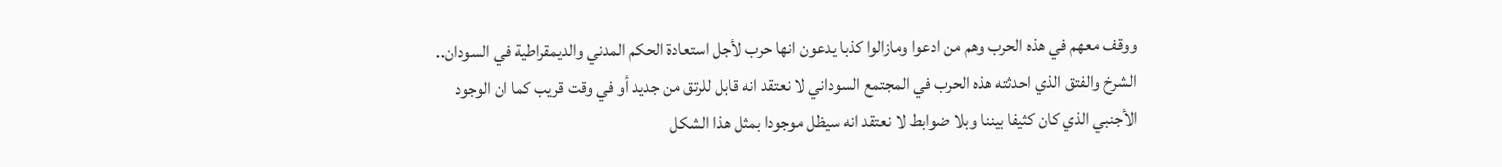ووقف معهم في هذه الحرب وهم من ادعوا ومازالوا كذبا يدعون انها حرب لأجل استعادة الحكم المدني والديمقراطية في السودان..
الشرخ والفتق الذي احدثته هذه الحرب في المجتمع السوداني لا نعتقد انه قابل للرتق من جديد أو في وقت قريب كما ان الوجود الأجنبي الذي كان كثيفا بيننا وبلا ضوابط لا نعتقد انه سيظل موجودا بمثل هذا الشكل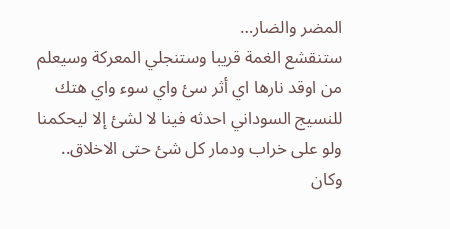المضر والضار…
ستنقشع الغمة قريبا وستنجلي المعركة وسيعلم من اوقد نارها اي أثر سئ واي سوء واي هتك للنسيج السوداني احدثه فينا لا لشئ إلا ليحكمنا ولو على خراب ودمار كل شئ حتى الاخلاق..
وكان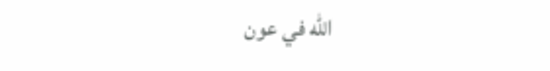الله في عون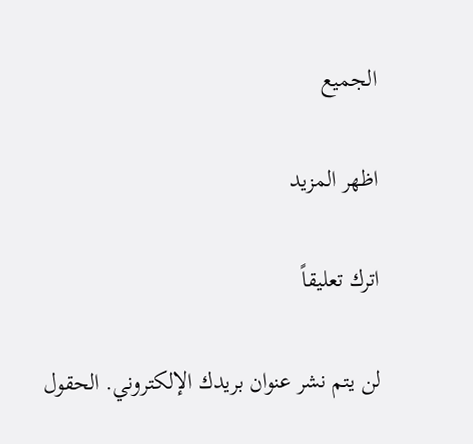الجميع

اظهر المزيد

اترك تعليقاً

لن يتم نشر عنوان بريدك الإلكتروني. الحقول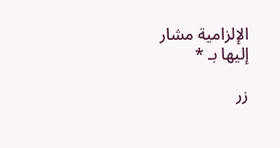الإلزامية مشار إليها بـ *

زر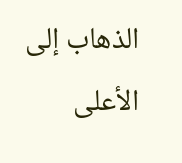الذهاب إلى الأعلى